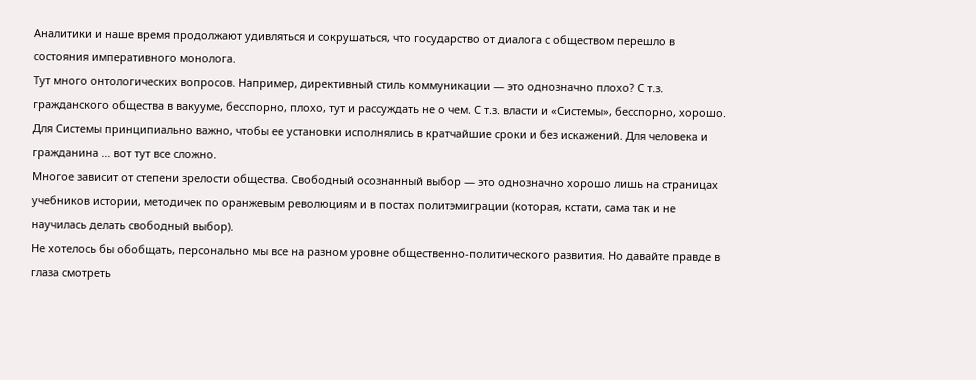Аналитики и наше время продолжают удивляться и сокрушаться, что государство от диалога с обществом перешло в состояния императивного монолога.
Тут много онтологических вопросов. Например, директивный стиль коммуникации — это однозначно плохо? С т.з. гражданского общества в вакууме, бесспорно, плохо, тут и рассуждать не о чем. С т.з. власти и «Системы», бесспорно, хорошо. Для Системы принципиально важно, чтобы ее установки исполнялись в кратчайшие сроки и без искажений. Для человека и гражданина … вот тут все сложно.
Многое зависит от степени зрелости общества. Свободный осознанный выбор — это однозначно хорошо лишь на страницах учебников истории, методичек по оранжевым революциям и в постах политэмиграции (которая, кстати, сама так и не научилась делать свободный выбор).
Не хотелось бы обобщать, персонально мы все на разном уровне общественно-политического развития. Но давайте правде в глаза смотреть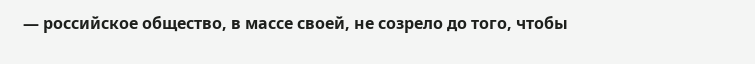— российское общество, в массе своей, не созрело до того, чтобы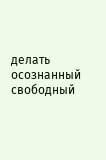делать осознанный свободный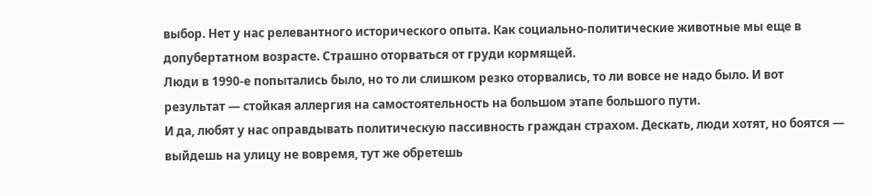выбор. Нет у нас релевантного исторического опыта. Как социально-политические животные мы еще в допубертатном возрасте. Страшно оторваться от груди кормящей.
Люди в 1990-е попытались было, но то ли слишком резко оторвались, то ли вовсе не надо было. И вот результат — стойкая аллергия на самостоятельность на большом этапе большого пути.
И да, любят у нас оправдывать политическую пассивность граждан страхом. Дескать, люди хотят, но боятся — выйдешь на улицу не вовремя, тут же обретешь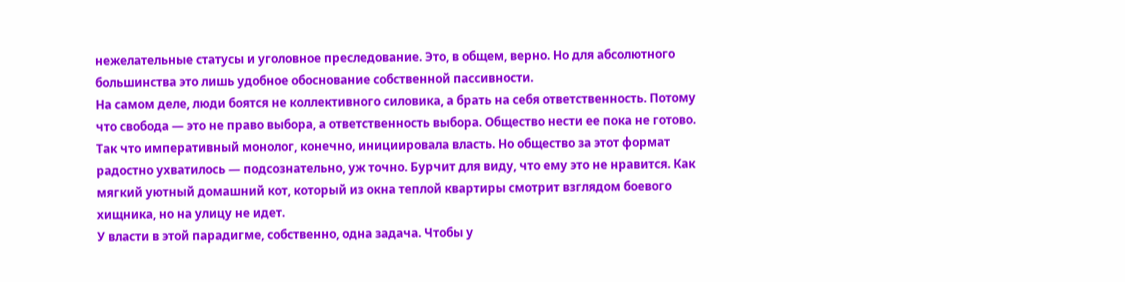нежелательные статусы и уголовное преследование. Это, в общем, верно. Но для абсолютного большинства это лишь удобное обоснование собственной пассивности.
На самом деле, люди боятся не коллективного силовика, а брать на себя ответственность. Потому что свобода — это не право выбора, а ответственность выбора. Общество нести ее пока не готово.
Так что императивный монолог, конечно, инициировала власть. Но общество за этот формат радостно ухватилось — подсознательно, уж точно. Бурчит для виду, что ему это не нравится. Как мягкий уютный домашний кот, который из окна теплой квартиры смотрит взглядом боевого хищника, но на улицу не идет.
У власти в этой парадигме, собственно, одна задача. Чтобы у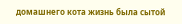домашнего кота жизнь была сытой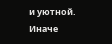и уютной. Иначе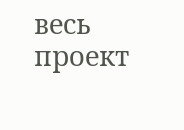весь проект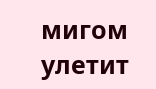мигом улетит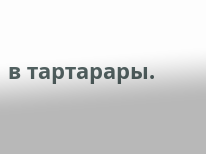в тартарары.